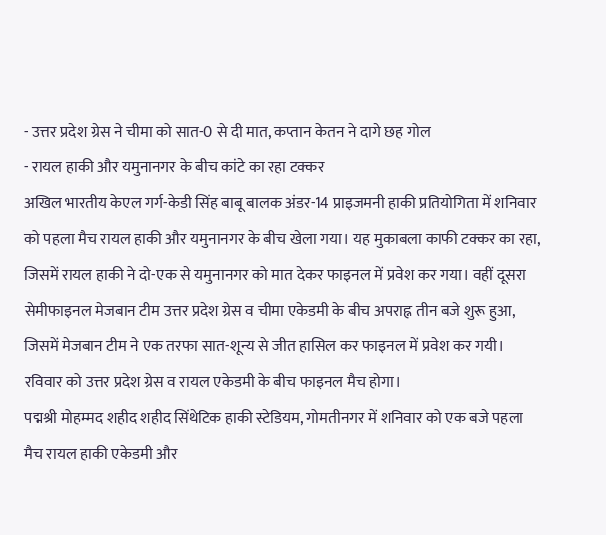- उत्तर प्रदेश ग्रेस ने चीमा को सात-0 से दी मात, कप्तान केतन ने दागे छह गोल
- रायल हाकी और यमुनानगर के बीच कांटे का रहा टक्कर
अखिल भारतीय केएल गर्ग-केडी सिंह बाबू बालक अंडर-14 प्राइजमनी हाकी प्रतियोगिता में शनिवार को पहला मैच रायल हाकी और यमुनानगर के बीच खेला गया। यह मुकाबला काफी टक्कर का रहा, जिसमें रायल हाकी ने दो-एक से यमुनानगर को मात देकर फाइनल में प्रवेश कर गया। वहीं दूसरा सेमीफाइनल मेजबान टीम उत्तर प्रदेश ग्रेस व चीमा एकेडमी के बीच अपराह्न तीन बजे शुरू हुआ, जिसमें मेजबान टीम ने एक तरफा सात-शून्य से जीत हासिल कर फाइनल में प्रवेश कर गयी। रविवार को उत्तर प्रदेश ग्रेस व रायल एकेडमी के बीच फाइनल मैच होगा।
पद्मश्री मोहम्मद शहीद शहीद सिंथेटिक हाकी स्टेडियम, गोमतीनगर में शनिवार को एक बजे पहला मैच रायल हाकी एकेडमी और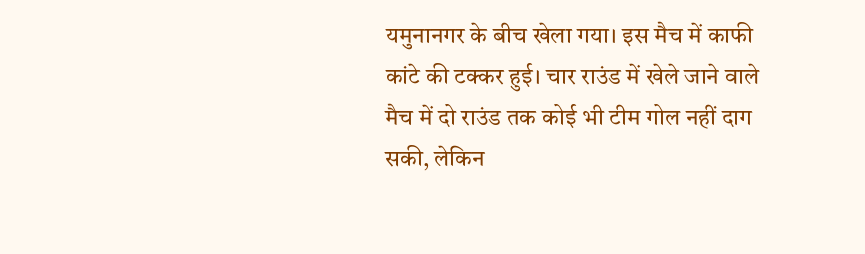यमुनानगर के बीच खेला गया। इस मैच में काफी कांटे की टक्कर हुई। चार राउंड में खेले जाने वाले मैच में दो राउंड तक कोई भी टीम गोल नहीं दाग सकी, लेकिन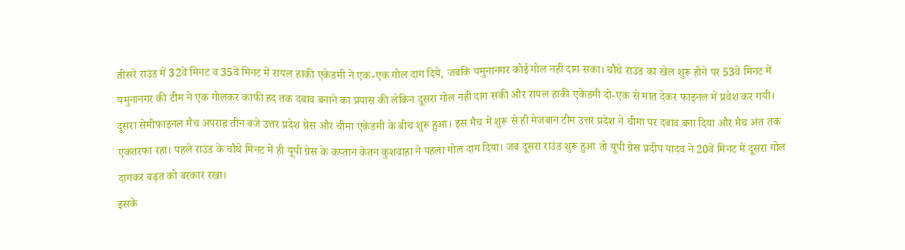तीसरे राउंड में 32वें मिनट व 35वें मिनट में रायल हाकी एकेडमी ने एक-एक गोल दाग दिये, जबकि यमुनानगर कोई गोल नहीं दाग सका। चौथे राउंड का खेल शुरू होने पर 53वें मिनट में यमुनानगर की टीम ने एक गोलकर काफी हद तक दबाव बनाने का प्रयास की लेकिन दूसरा गोल नहीं दाग सकी और रायल हाकी एकेडमी दो-एक से मात देकर फाइनल में प्रवेश कर गयी।
दूसरा सेमीफाइनल मैच अपराह्न तीन बजे उत्तर प्रदेश ग्रेस और चीमा एकेडमी के बीच शुरू हुआ। इस मैच में शुरू से ही मेजबान टीम उत्तर प्रदेश ने चीमा पर दबाव बना दिया और मैच अंत तक एकतरफा रहा। पहले राउंड के चौथे मिनट में ही यूपी ग्रेस के कप्तान केतन कुशवाहा ने पहला गोल दाग दिया। जब दूसरा राउंड शुरू हुआ तो यूपी ग्रेस प्रदीप यादव ने 20वें मिनट में दूसरा गोल दागकर बढ़त को बरकार रखा।
इसके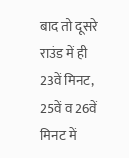बाद तो दूसरे राउंड में ही 23वें मिनट, 25वें व 26वें मिनट में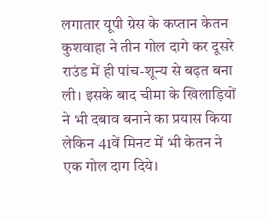लगातार यूपी ग्रेस के कप्तान केतन कुशवाहा ने तीन गोल दागे कर दूसरे राउंड में ही पांच-शून्य से बढ़त बना ली। इसके बाद चीमा के खिलाड़ियों ने भी दबाव बनाने का प्रयास किया लेकिन 41वें मिनट में भी केतन ने एक गोल दाग दिये।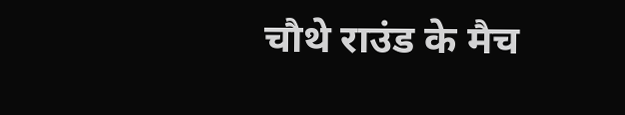चौथे राउंड के मैच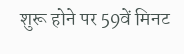शुरू होने पर 59वें मिनट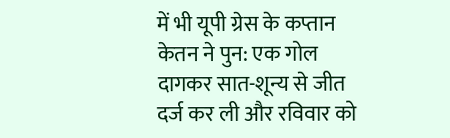में भी यूपी ग्रेस के कप्तान केतन ने पुन: एक गोल दागकर सात-शून्य से जीत दर्ज कर ली और रविवार को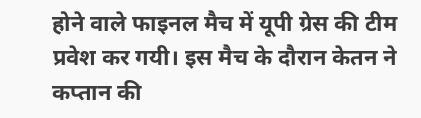होने वाले फाइनल मैच में यूपी ग्रेस की टीम प्रवेश कर गयी। इस मैच के दौरान केतन ने कप्तान की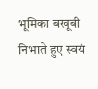भूमिका बखूबी निभाते हुए स्वयं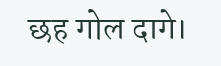छह गोल दागे।